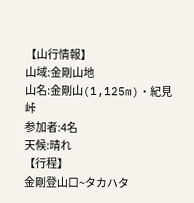【山行情報】
山域:金剛山地
山名:金剛山(1,125m)・紀見峠
参加者:4名
天候:晴れ
【行程】
金剛登山口~タカハタ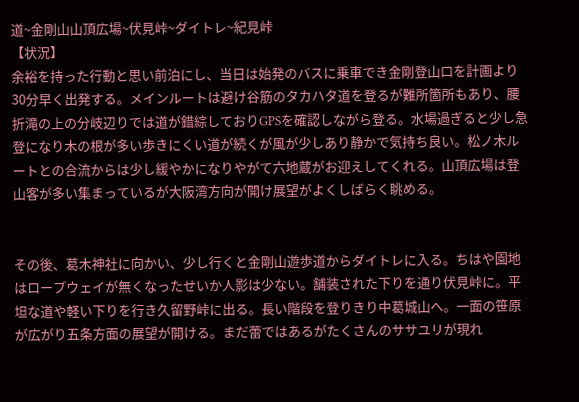道~金剛山山頂広場~伏見峠~ダイトレ~紀見峠
【状況】
余裕を持った行動と思い前泊にし、当日は始発のバスに乗車でき金剛登山口を計画より30分早く出発する。メインルートは避け谷筋のタカハタ道を登るが難所箇所もあり、腰折滝の上の分岐辺りでは道が錯綜しておりGPSを確認しながら登る。水場過ぎると少し急登になり木の根が多い歩きにくい道が続くが風が少しあり静かで気持ち良い。松ノ木ルートとの合流からは少し緩やかになりやがて六地蔵がお迎えしてくれる。山頂広場は登山客が多い集まっているが大阪湾方向が開け展望がよくしばらく眺める。


その後、葛木神社に向かい、少し行くと金剛山遊歩道からダイトレに入る。ちはや園地はロープウェイが無くなったせいか人影は少ない。舗装された下りを通り伏見峠に。平坦な道や軽い下りを行き久留野峠に出る。長い階段を登りきり中葛城山へ。一面の笹原が広がり五条方面の展望が開ける。まだ蕾ではあるがたくさんのササユリが現れ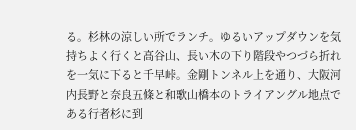る。杉林の涼しい所でランチ。ゆるいアップダウンを気持ちよく行くと高谷山、長い木の下り階段やつづら折れを一気に下ると千早峠。金剛トンネル上を通り、大阪河内長野と奈良五條と和歌山橋本のトライアングル地点である行者杉に到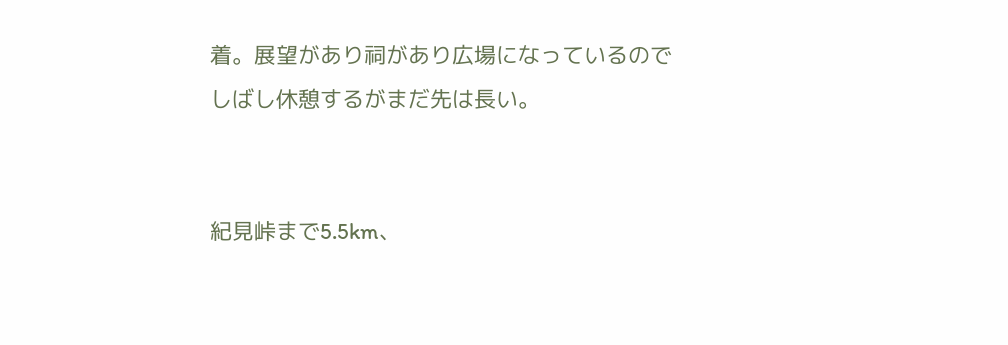着。展望があり祠があり広場になっているのでしばし休憩するがまだ先は長い。


紀見峠まで5.5km、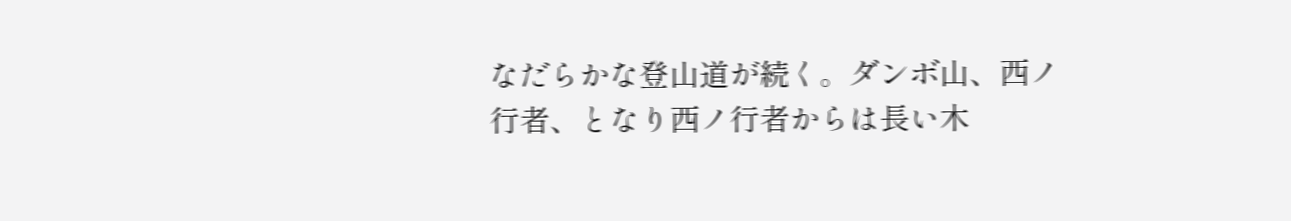なだらかな登山道が続く。ダンボ山、西ノ行者、となり西ノ行者からは長い木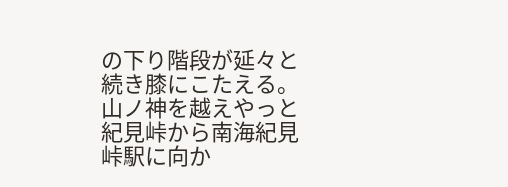の下り階段が延々と続き膝にこたえる。山ノ神を越えやっと紀見峠から南海紀見峠駅に向か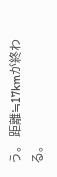う。 距離≒17kmが終わる。